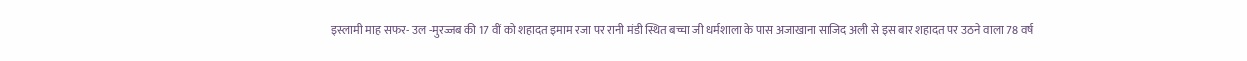इस्लामी माह सफर- उल -मुरज्जब की 17 वीं को शहादत इमाम रजा पर रानी मंडी स्थित बच्चा जी धर्मशाला के पास अजाखाना साजिद अली से इस बार शहादत पर उठने वाला 78 वर्ष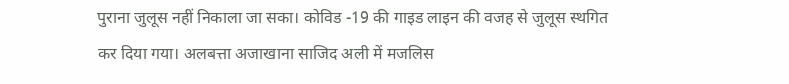पुराना जुलूस नहीं निकाला जा सका। कोविड -19 की गाइड लाइन की वजह से जुलूस स्थगित कर दिया गया। अलबत्ता अजाखाना साजिद अली में मजलिस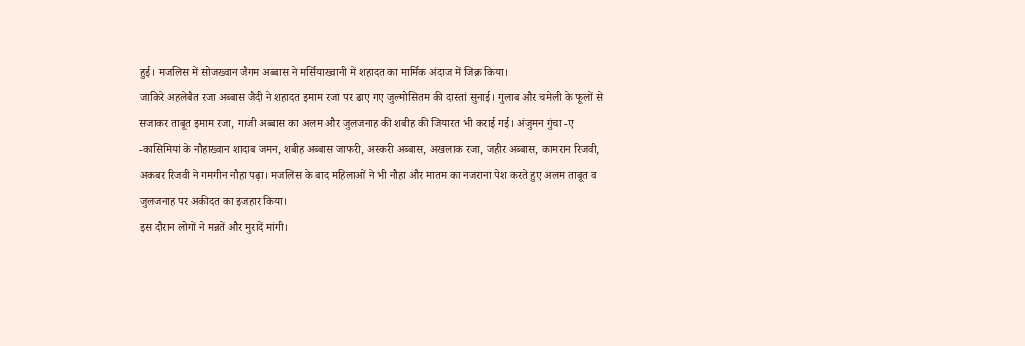हुई। मजलिस में सोजख्वान जैगम अब्बास ने मर्सियाख्वानी में शहादत का मार्मिक अंदाज में जिक्र किया।
जाकिरे अहलेबैत रजा अब्बास जैदी ने शहादत इमाम रजा पर ढाए गए जुल्मोसितम की दास्तां सुनाई। गुलाब और चमेली के फूलों से सजाकर ताबूत इमाम रजा, गाजी अब्बास का अलम और जुलजनाह की शबीह की जियारत भी कराई गई। अंजुमन गुंचा -ए -कासिमियां के नौहाख्वान शादाब जमन, शबीह अब्बास जाफरी, अस्करी अब्बास, अखलाक रजा, जहीर अब्बास, कामरान रिजवी, अकबर रिजवी ने गमगीन नौहा पढ़ा। मजलिस के बाद महिलाओं ने भी नौहा और मातम का नजराना पेश करते हुए अलम ताबूत व जुलजनाह पर अकीदत का इजहार किया।
इस दौरान लोगों ने मन्नतें और मुरादें मांगी।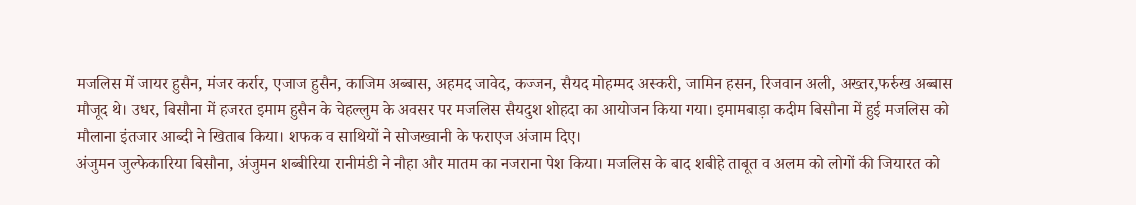मजलिस में जायर हुसैन, मंजर कर्रार, एजाज हुसैन, काजिम अब्बास, अहमद जावेद, कज्जन, सैयद मोहम्मद अस्करी, जामिन हसन, रिजवान अली, अख्तर,फर्रुख अब्बास मौजूद थे। उधर, बिसौना में हजरत इमाम हुसैन के चेहल्लुम के अवसर पर मजलिस सैयदुश शोहदा का आयोजन किया गया। इमामबाड़ा कदीम बिसौना में हुई मजलिस को मौलाना इंतजार आब्दी ने खिताब किया। शफक व साथियों ने सोजख्वानी के फराएज अंजाम दिए।
अंजुमन जुल्फेकारिया बिसौना, अंजुमन शब्बीरिया रानीमंडी ने नौहा और मातम का नजराना पेश किया। मजलिस के बाद शबीहे ताबूत व अलम को लोगों की जियारत को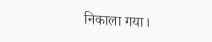निकाला गया।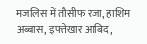मजलिस में तौसीफ रजा, हाशिम अब्बास, इफ्तेखार आबिद,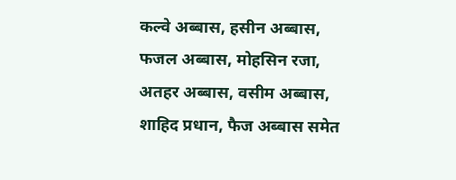कल्वे अब्बास, हसीन अब्बास, फजल अब्बास, मोहसिन रजा, अतहर अब्बास, वसीम अब्बास, शाहिद प्रधान, फैज अब्बास समेत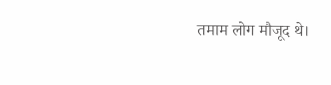तमाम लोग मौजूद थे।